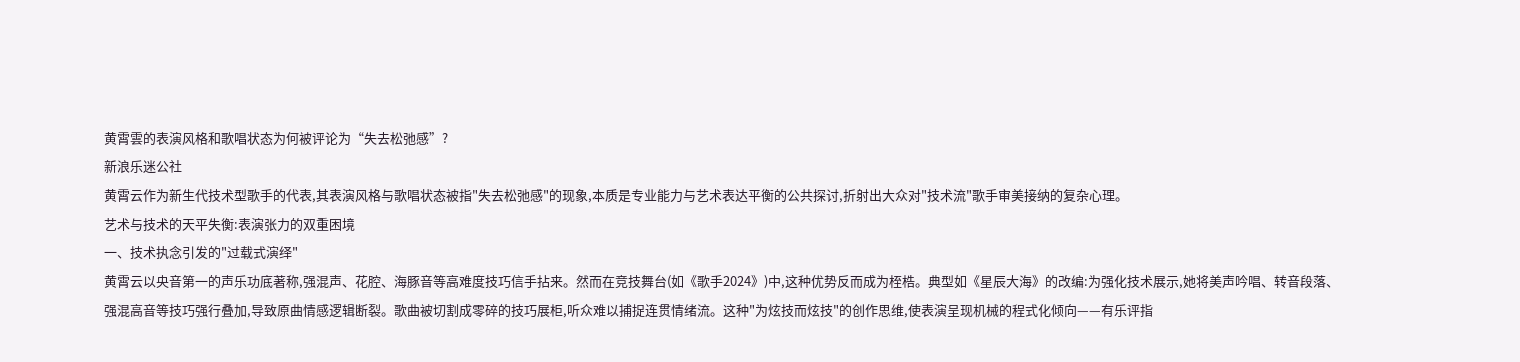黄霄雲的表演风格和歌唱状态为何被评论为“失去松弛感”?
新浪乐迷公社
黄霄云作为新生代技术型歌手的代表,其表演风格与歌唱状态被指"失去松弛感"的现象,本质是专业能力与艺术表达平衡的公共探讨,折射出大众对"技术流"歌手审美接纳的复杂心理。
艺术与技术的天平失衡:表演张力的双重困境
一、技术执念引发的"过载式演绎"
黄霄云以央音第一的声乐功底著称,强混声、花腔、海豚音等高难度技巧信手拈来。然而在竞技舞台(如《歌手2024》)中,这种优势反而成为桎梏。典型如《星辰大海》的改编:为强化技术展示,她将美声吟唱、转音段落、强混高音等技巧强行叠加,导致原曲情感逻辑断裂。歌曲被切割成零碎的技巧展柜,听众难以捕捉连贯情绪流。这种"为炫技而炫技"的创作思维,使表演呈现机械的程式化倾向——有乐评指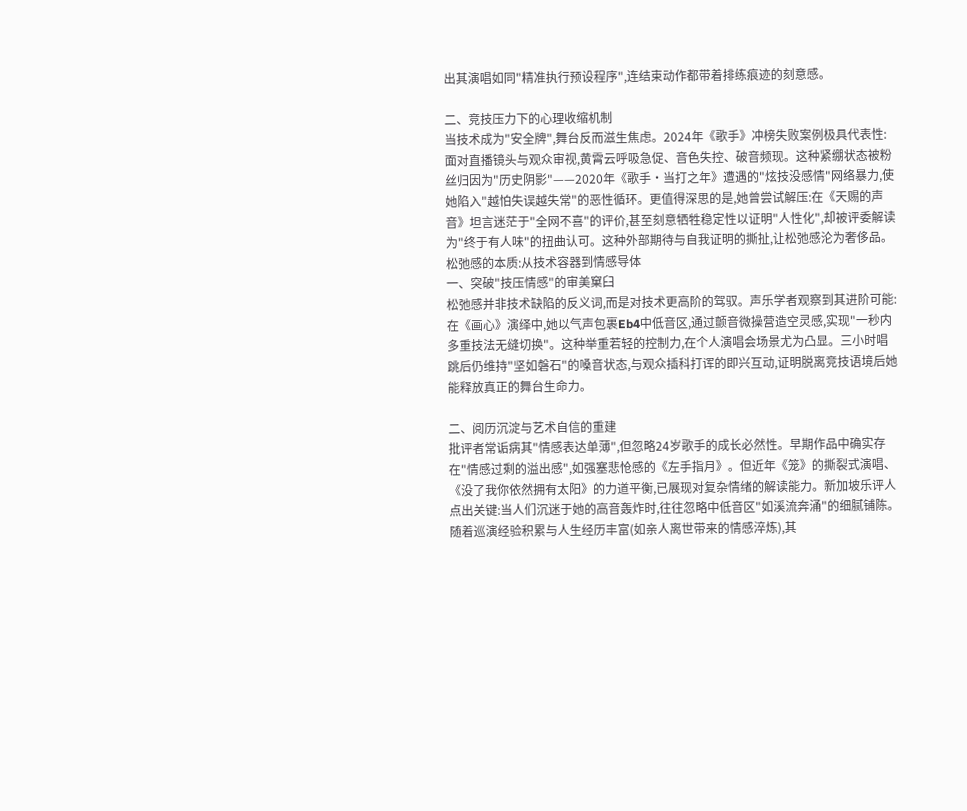出其演唱如同"精准执行预设程序",连结束动作都带着排练痕迹的刻意感。

二、竞技压力下的心理收缩机制
当技术成为"安全牌",舞台反而滋生焦虑。2024年《歌手》冲榜失败案例极具代表性:面对直播镜头与观众审视,黄霄云呼吸急促、音色失控、破音频现。这种紧绷状态被粉丝归因为"历史阴影"——2020年《歌手·当打之年》遭遇的"炫技没感情"网络暴力,使她陷入"越怕失误越失常"的恶性循环。更值得深思的是,她曾尝试解压:在《天赐的声音》坦言迷茫于"全网不喜"的评价,甚至刻意牺牲稳定性以证明"人性化",却被评委解读为"终于有人味"的扭曲认可。这种外部期待与自我证明的撕扯,让松弛感沦为奢侈品。
松弛感的本质:从技术容器到情感导体
一、突破"技压情感"的审美窠臼
松弛感并非技术缺陷的反义词,而是对技术更高阶的驾驭。声乐学者观察到其进阶可能:在《画心》演绎中,她以气声包裹Eb4中低音区,通过颤音微操营造空灵感,实现"一秒内多重技法无缝切换"。这种举重若轻的控制力,在个人演唱会场景尤为凸显。三小时唱跳后仍维持"坚如磐石"的嗓音状态,与观众插科打诨的即兴互动,证明脱离竞技语境后她能释放真正的舞台生命力。

二、阅历沉淀与艺术自信的重建
批评者常诟病其"情感表达单薄",但忽略24岁歌手的成长必然性。早期作品中确实存在"情感过剩的溢出感",如强塞悲怆感的《左手指月》。但近年《笼》的撕裂式演唱、《没了我你依然拥有太阳》的力道平衡,已展现对复杂情绪的解读能力。新加坡乐评人点出关键:当人们沉迷于她的高音轰炸时,往往忽略中低音区"如溪流奔涌"的细腻铺陈。随着巡演经验积累与人生经历丰富(如亲人离世带来的情感淬炼),其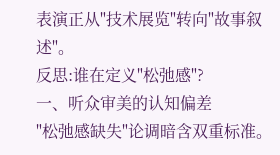表演正从"技术展览"转向"故事叙述"。
反思:谁在定义"松弛感"?
一、听众审美的认知偏差
"松弛感缺失"论调暗含双重标准。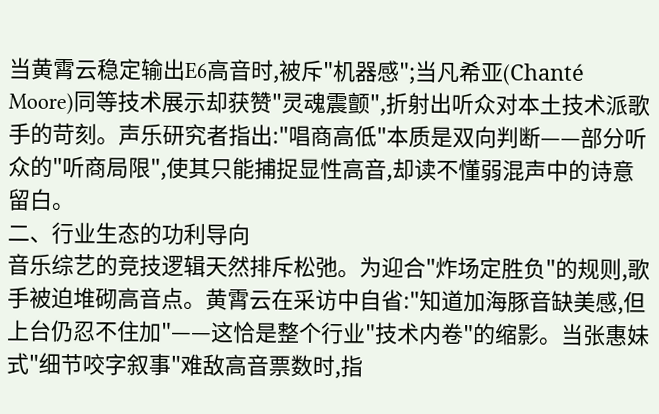当黄霄云稳定输出E6高音时,被斥"机器感";当凡希亚(Chanté Moore)同等技术展示却获赞"灵魂震颤",折射出听众对本土技术派歌手的苛刻。声乐研究者指出:"唱商高低"本质是双向判断——部分听众的"听商局限",使其只能捕捉显性高音,却读不懂弱混声中的诗意留白。
二、行业生态的功利导向
音乐综艺的竞技逻辑天然排斥松弛。为迎合"炸场定胜负"的规则,歌手被迫堆砌高音点。黄霄云在采访中自省:"知道加海豚音缺美感,但上台仍忍不住加"——这恰是整个行业"技术内卷"的缩影。当张惠妹式"细节咬字叙事"难敌高音票数时,指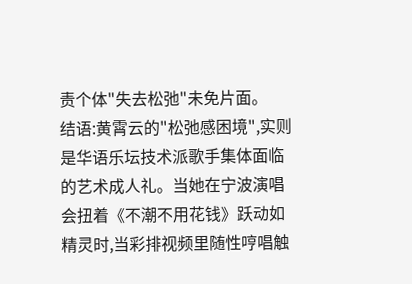责个体"失去松弛"未免片面。
结语:黄霄云的"松弛感困境",实则是华语乐坛技术派歌手集体面临的艺术成人礼。当她在宁波演唱会扭着《不潮不用花钱》跃动如精灵时,当彩排视频里随性哼唱触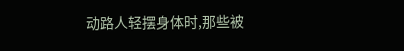动路人轻摆身体时,那些被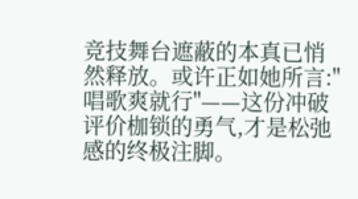竞技舞台遮蔽的本真已悄然释放。或许正如她所言:"唱歌爽就行"——这份冲破评价枷锁的勇气,才是松弛感的终极注脚。